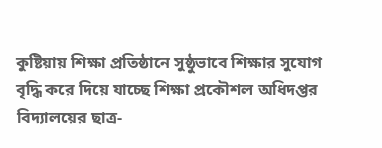কুষ্টিয়ায় শিক্ষা প্রতিষ্ঠানে সুষ্ঠুভাবে শিক্ষার সুযোগ বৃদ্ধি করে দিয়ে যাচ্ছে শিক্ষা প্রকৌশল অধিদপ্তর
বিদ্যালয়ের ছাত্র-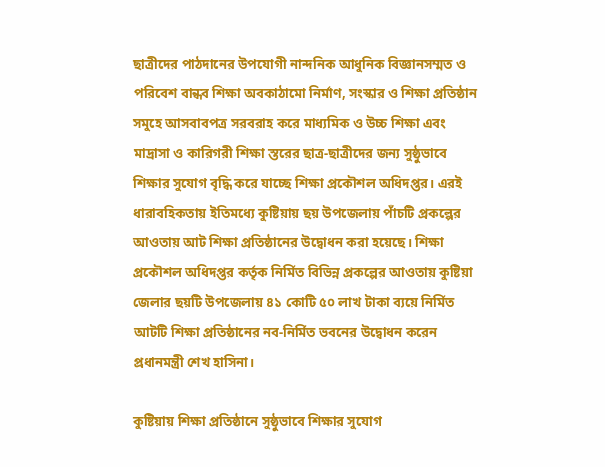ছাত্রীদের পাঠদানের উপযোগী নান্দনিক আধুনিক বিজ্ঞানসম্মত ও পরিবেশ বান্ধব শিক্ষা অবকাঠামো নির্মাণ, সংস্কার ও শিক্ষা প্রতিষ্ঠান সমুহে আসবাবপত্র সরবরাহ করে মাধ্যমিক ও উচ্চ শিক্ষা এবং মাদ্রাসা ও কারিগরী শিক্ষা স্তরের ছাত্র-ছাত্রীদের জন্য সুষ্ঠুভাবে শিক্ষার সুযোগ বৃদ্ধি করে যাচ্ছে শিক্ষা প্রকৌশল অধিদপ্তর। এরই ধারাবহিকতায় ইতিমধ্যে কুষ্টিয়ায় ছয় উপজেলায় পাঁচটি প্রকল্পের আওতায় আট শিক্ষা প্রতিষ্ঠানের উদ্বোধন করা হয়েছে। শিক্ষা প্রকৌশল অধিদপ্তর কর্তৃক নির্মিত বিভিন্ন প্রকল্পের আওতায় কুষ্টিয়া জেলার ছয়টি উপজেলায় ৪১ কোটি ৫০ লাখ টাকা ব্যয়ে নির্মিত আটটি শিক্ষা প্রতিষ্ঠানের নব-নির্মিত ভবনের উদ্বোধন করেন প্রধানমন্ত্রী শেখ হাসিনা।

কুষ্টিয়ায় শিক্ষা প্রতিষ্ঠানে সুষ্ঠুভাবে শিক্ষার সুযোগ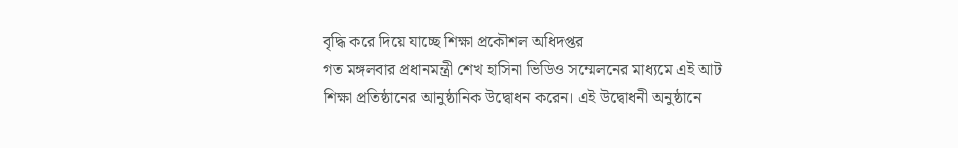বৃদ্ধি করে দিয়ে যাচ্ছে শিক্ষা প্রকৌশল অধিদপ্তর
গত মঙ্গলবার প্রধানমন্ত্রী শেখ হাসিনা ভিডিও সম্মেলনের মাধ্যমে এই আট শিক্ষা প্রতিষ্ঠানের আনুষ্ঠানিক উদ্বোধন করেন। এই উদ্বোধনী অনুষ্ঠানে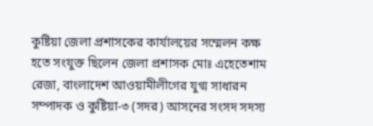কুষ্টিয়া জেলা প্রশাসকের কার্যালয়ের সম্মেলন কক্ষ হতে সংযুক্ত ছিলেন জেলা প্রশাসক মোঃ এহেতেশাম রেজা, বাংলাদেশ আওয়ামীলীগের যুগ্ম সাধারন সম্পাদক ও কুষ্টিয়া-৩ (সদর) আসনের সংসদ সদস্য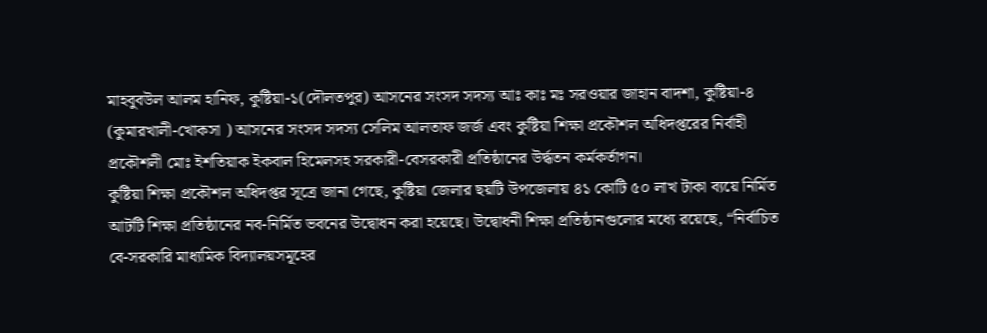মাহবুবউল আলম হানিফ, কুষ্টিয়া-১(দৌলতপুর) আসনের সংসদ সদস্য আঃ কাঃ মঃ সরওয়ার জাহান বাদশা, কুষ্টিয়া-৪ (কুমারখালী-খোকসা ) আসনের সংসদ সদস্য সেলিম আলতাফ জর্জ এবং কুষ্টিয়া শিক্ষা প্রকৌশল অধিদপ্তরের নির্বাহী প্রকৌশলী মোঃ ইশতিয়াক ইকবাল হিমেলসহ সরকারী-বেসরকারী প্রতিষ্ঠানের উর্দ্ধতন কর্মকর্তাগন।
কুষ্টিয়া শিক্ষা প্রকৌশল অধিদপ্তর সূত্রে জানা গেছে, কুষ্টিয়া জেলার ছয়টি উপজেলায় ৪১ কোটি ৫০ লাখ টাকা ব্যয়ে নির্মিত আটটি শিক্ষা প্রতিষ্ঠানের নব-নির্মিত ভবনের উদ্বোধন করা হয়েছে। উদ্বোধনী শিক্ষা প্রতিষ্ঠানগুলোর মধ্যে রয়েছে, “নির্বাচিত বে-সরকারি মাধ্যমিক বিদ্যালয়সমূহের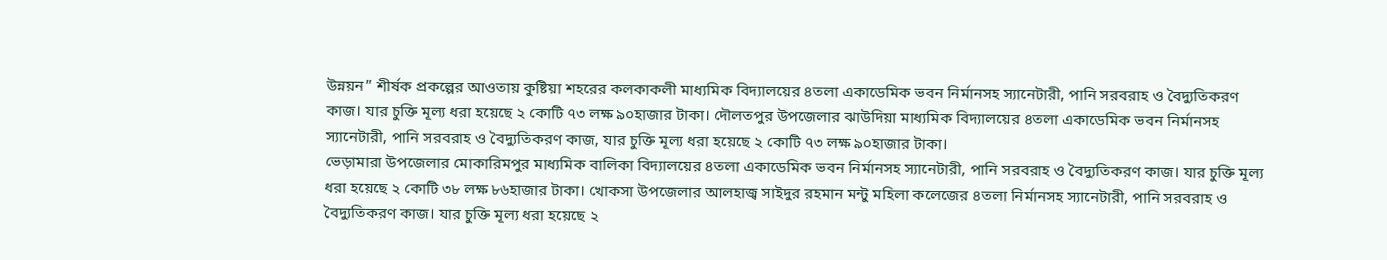উন্নয়ন” শীর্ষক প্রকল্পের আওতায় কুষ্টিয়া শহরের কলকাকলী মাধ্যমিক বিদ্যালয়ের ৪তলা একাডেমিক ভবন নির্মানসহ স্যানেটারী, পানি সরবরাহ ও বৈদ্যুতিকরণ কাজ। যার চুক্তি মূল্য ধরা হয়েছে ২ কোটি ৭৩ লক্ষ ৯০হাজার টাকা। দৌলতপুর উপজেলার ঝাউদিয়া মাধ্যমিক বিদ্যালয়ের ৪তলা একাডেমিক ভবন নির্মানসহ স্যানেটারী, পানি সরবরাহ ও বৈদ্যুতিকরণ কাজ, যার চুক্তি মূল্য ধরা হয়েছে ২ কোটি ৭৩ লক্ষ ৯০হাজার টাকা।
ভেড়ামারা উপজেলার মোকারিমপুর মাধ্যমিক বালিকা বিদ্যালয়ের ৪তলা একাডেমিক ভবন নির্মানসহ স্যানেটারী, পানি সরবরাহ ও বৈদ্যুতিকরণ কাজ। যার চুক্তি মূল্য ধরা হয়েছে ২ কোটি ৩৮ লক্ষ ৮৬হাজার টাকা। খোকসা উপজেলার আলহাজ্ব সাইদুর রহমান মন্টু মহিলা কলেজের ৪তলা নির্মানসহ স্যানেটারী, পানি সরবরাহ ও বৈদ্যুতিকরণ কাজ। যার চুক্তি মূল্য ধরা হয়েছে ২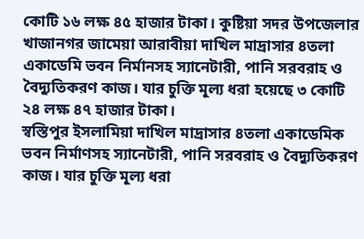কোটি ১৬ লক্ষ ৪৫ হাজার টাকা। কুষ্টিয়া সদর উপজেলার খাজানগর জামেয়া আরাবীয়া দাখিল মাদ্রাসার ৪তলা একাডেমি ভবন নির্মানসহ স্যানেটারী, পানি সরবরাহ ও বৈদ্যুতিকরণ কাজ। যার চুক্তি মূল্য ধরা হয়েছে ৩ কোটি ২৪ লক্ষ ৪৭ হাজার টাকা।
স্বস্তিপুর ইসলামিয়া দাখিল মাদ্রাসার ৪তলা একাডেমিক ভবন নির্মাণসহ স্যানেটারী, পানি সরবরাহ ও বৈদ্যুতিকরণ কাজ। যার চুক্তি মূল্য ধরা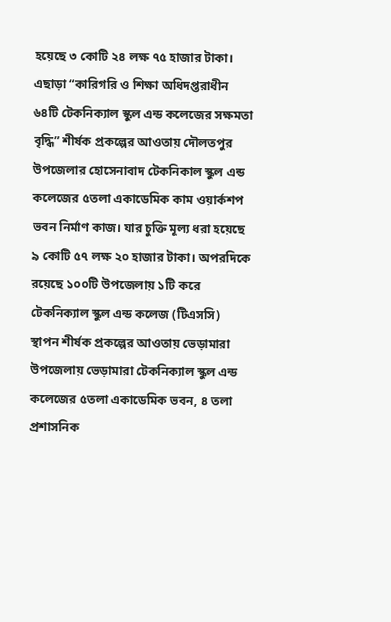হয়েছে ৩ কোটি ২৪ লক্ষ ৭৫ হাজার টাকা। এছাড়া “কারিগরি ও শিক্ষা অধিদপ্তরাধীন ৬৪টি টেকনিক্যাল স্কুল এন্ড কলেজের সক্ষমতা বৃদ্ধি” শীর্ষক প্রকল্পের আওতায় দৌলতপুর উপজেলার হোসেনাবাদ টেকনিকাল স্কুল এন্ড কলেজের ৫তলা একাডেমিক কাম ওয়ার্কশপ ভবন নির্মাণ কাজ। যার চুক্তি মূল্য ধরা হয়েছে ৯ কোটি ৫৭ লক্ষ ২০ হাজার টাকা। অপরদিকে রয়েছে ১০০টি উপজেলায় ১টি করে টেকনিক্যাল স্কুল এন্ড কলেজ (টিএসসি) স্থাপন শীর্ষক প্রকল্পের আওতায় ভেড়ামারা উপজেলায় ভেড়ামারা টেকনিক্যাল স্কুল এন্ড কলেজের ৫তলা একাডেমিক ভবন, ৪ তলা প্রশাসনিক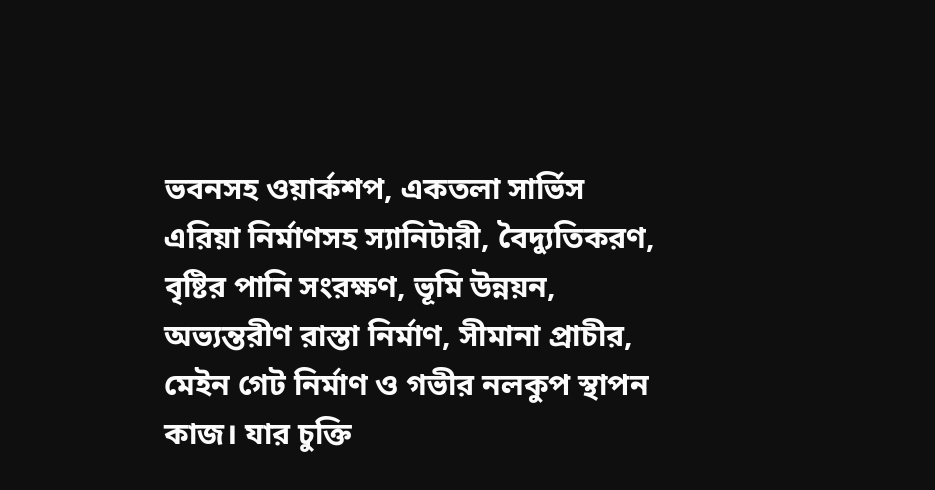ভবনসহ ওয়ার্কশপ, একতলা সার্ভিস এরিয়া নির্মাণসহ স্যানিটারী, বৈদ্যুতিকরণ, বৃষ্টির পানি সংরক্ষণ, ভূমি উন্নয়ন, অভ্যন্তরীণ রাস্তা নির্মাণ, সীমানা প্রাচীর, মেইন গেট নির্মাণ ও গভীর নলকুপ স্থাপন কাজ। যার চুক্তি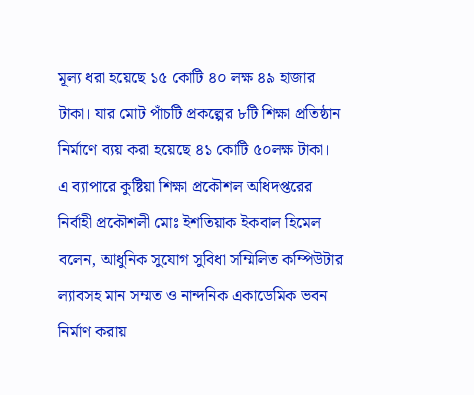মূল্য ধরা হয়েছে ১৫ কোটি ৪০ লক্ষ ৪৯ হাজার টাকা। যার মোট পাঁচটি প্রকল্পের ৮টি শিক্ষা প্রতিষ্ঠান নির্মাণে ব্যয় করা হয়েছে ৪১ কোটি ৫০লক্ষ টাকা।
এ ব্যাপারে কুষ্টিয়া শিক্ষা প্রকৌশল অধিদপ্তরের নির্বাহী প্রকৌশলী মোঃ ইশতিয়াক ইকবাল হিমেল বলেন, আধুনিক সুযোগ সুবিধা সম্মিলিত কম্পিউটার ল্যাবসহ মান সম্মত ও নান্দনিক একাডেমিক ভবন নির্মাণ করায়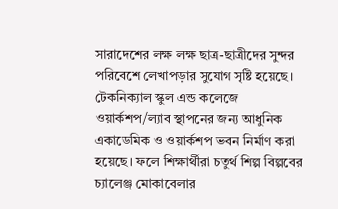সারাদেশের লক্ষ লক্ষ ছাত্র-ছাত্রীদের সুন্দর পরিবেশে লেখাপড়ার সুযোগ সৃষ্টি হয়েছে। টেকনিক্যাল স্কুল এন্ড কলেজে ওয়ার্কশপ/ল্যাব স্থাপনের জন্য আধুনিক একাডেমিক ও ওয়ার্কশপ ভবন নির্মাণ করা হয়েছে। ফলে শিক্ষার্থীরা চতুর্থ শিল্প বিল্পবের চ্যালেঞ্জ মোকাবেলার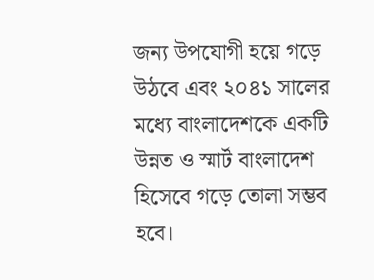জন্য উপযোগী হয়ে গড়ে উঠবে এবং ২০৪১ সালের মধ্যে বাংলাদেশকে একটি উন্নত ও স্মার্ট বাংলাদেশ হিসেবে গড়ে তোলা সম্ভব হবে।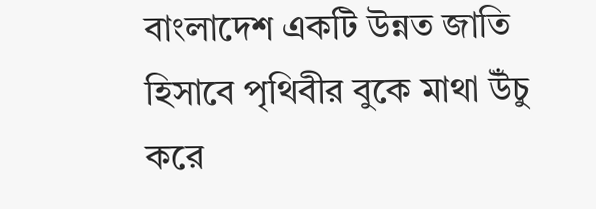বাংলাদেশ একটি উন্নত জাতি হিসাবে পৃথিবীর বুকে মাথা উঁচু করে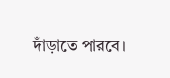দাঁড়াতে পারবে।